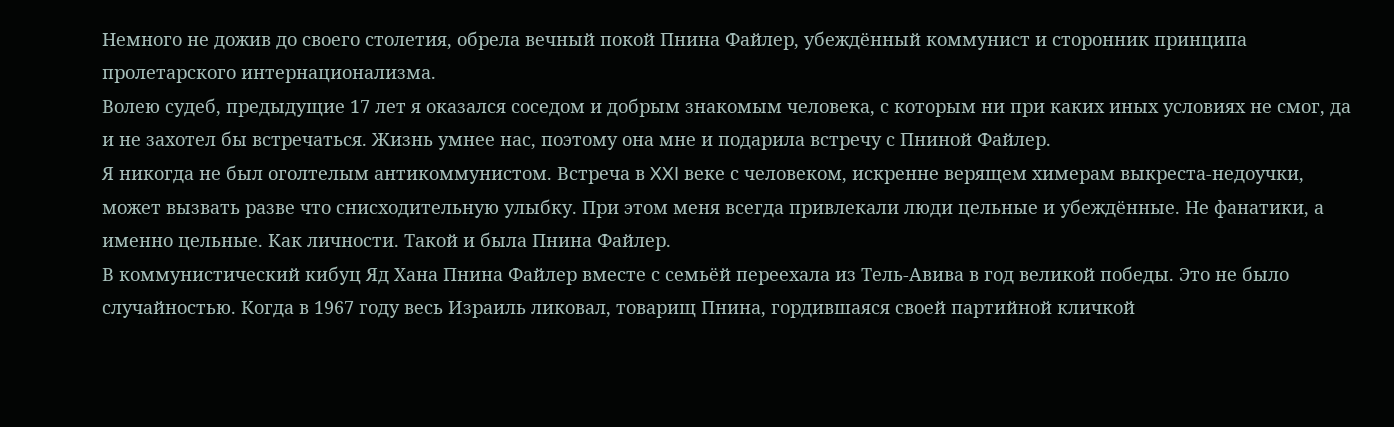Немного не дожив до своего столетия, обрела вечный покой Пнина Файлер, убеждённый коммунист и сторонник принципа пролетарского интернационализма.
Волею судеб, предыдущие 17 лет я оказался соседом и добрым знакомым человека, с которым ни при каких иных условиях не смог, да и не захотел бы встречаться. Жизнь умнее нас, поэтому она мне и подарила встречу с Пниной Файлер.
Я никогда не был оголтелым антикоммунистом. Встреча в XXI веке с человеком, искренне верящем химерам выкреста-недоучки, может вызвать разве что снисходительную улыбку. При этом меня всегда привлекали люди цельные и убеждённые. Не фанатики, а именно цельные. Как личности. Такой и была Пнина Файлер.
В коммунистический кибуц Яд Хана Пнина Файлер вместе с семьёй переехала из Тель-Авива в год великой победы. Это не было случайностью. Когда в 1967 году весь Израиль ликовал, товарищ Пнина, гордившаяся своей партийной кличкой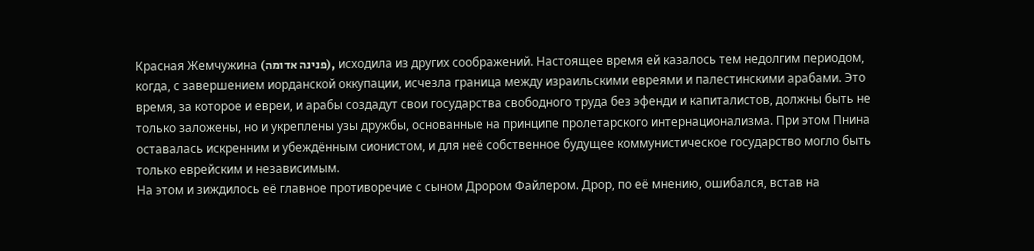Красная Жемчужина (פנינה אדומה), исходила из других соображений. Настоящее время ей казалось тем недолгим периодом, когда, с завершением иорданской оккупации, исчезла граница между израильскими евреями и палестинскими арабами. Это время, за которое и евреи, и арабы создадут свои государства свободного труда без эфенди и капиталистов, должны быть не только заложены, но и укреплены узы дружбы, основанные на принципе пролетарского интернационализма. При этом Пнина оставалась искренним и убеждённым сионистом, и для неё собственное будущее коммунистическое государство могло быть только еврейским и независимым.
На этом и зиждилось её главное противоречие с сыном Дрором Файлером. Дрор, по её мнению, ошибался, встав на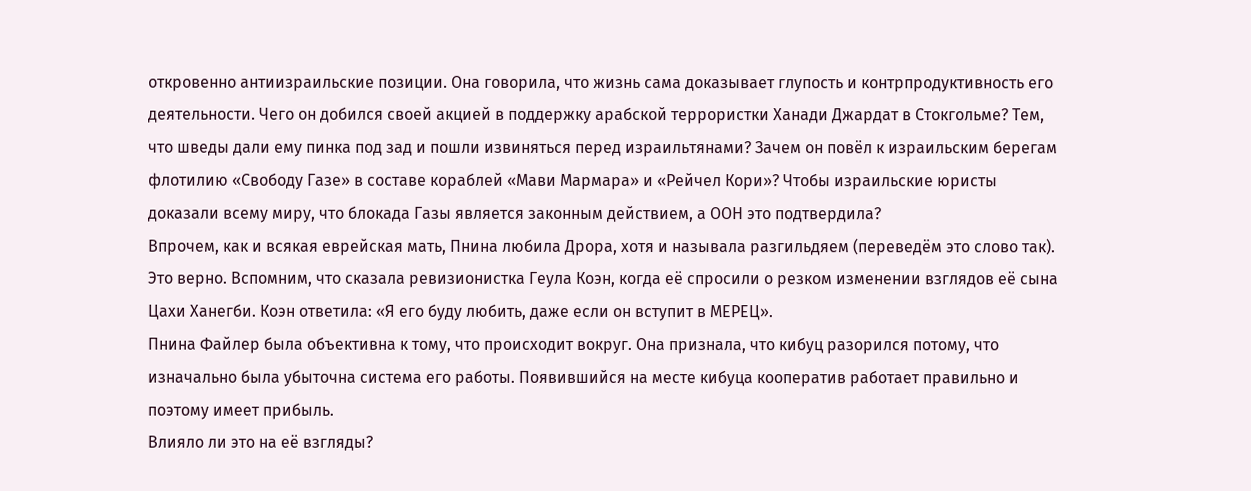откровенно антиизраильские позиции. Она говорила, что жизнь сама доказывает глупость и контрпродуктивность его деятельности. Чего он добился своей акцией в поддержку арабской террористки Ханади Джардат в Стокгольме? Тем, что шведы дали ему пинка под зад и пошли извиняться перед израильтянами? Зачем он повёл к израильским берегам флотилию «Свободу Газе» в составе кораблей «Мави Мармара» и «Рейчел Кори»? Чтобы израильские юристы доказали всему миру, что блокада Газы является законным действием, а ООН это подтвердила?
Впрочем, как и всякая еврейская мать, Пнина любила Дрора, хотя и называла разгильдяем (переведём это слово так). Это верно. Вспомним, что сказала ревизионистка Геула Коэн, когда её спросили о резком изменении взглядов её сына Цахи Ханегби. Коэн ответила: «Я его буду любить, даже если он вступит в МЕРЕЦ».
Пнина Файлер была объективна к тому, что происходит вокруг. Она признала, что кибуц разорился потому, что изначально была убыточна система его работы. Появившийся на месте кибуца кооператив работает правильно и поэтому имеет прибыль.
Влияло ли это на её взгляды?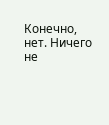Конечно, нет. Ничего не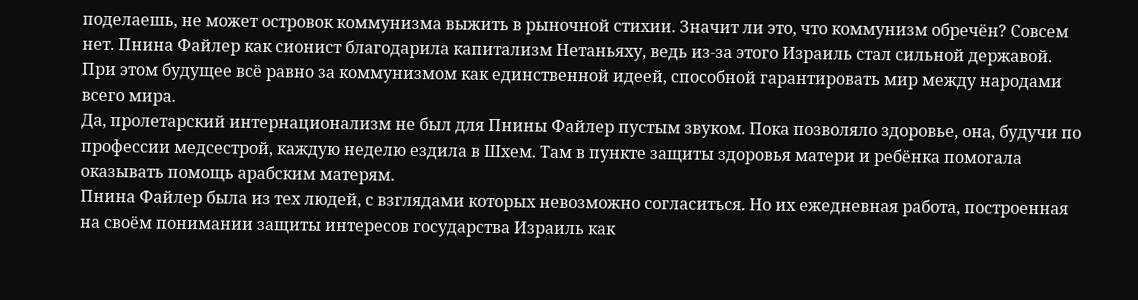поделаешь, не может островок коммунизма выжить в рыночной стихии. Значит ли это, что коммунизм обречён? Совсем нет. Пнина Файлер как сионист благодарила капитализм Нетаньяху, ведь из-за этого Израиль стал сильной державой. При этом будущее всё равно за коммунизмом как единственной идеей, способной гарантировать мир между народами всего мира.
Да, пролетарский интернационализм не был для Пнины Файлер пустым звуком. Пока позволяло здоровье, она, будучи по профессии медсестрой, каждую неделю ездила в Шхем. Там в пункте защиты здоровья матери и ребёнка помогала оказывать помощь арабским матерям.
Пнина Файлер была из тех людей, с взглядами которых невозможно согласиться. Но их ежедневная работа, построенная на своём понимании защиты интересов государства Израиль как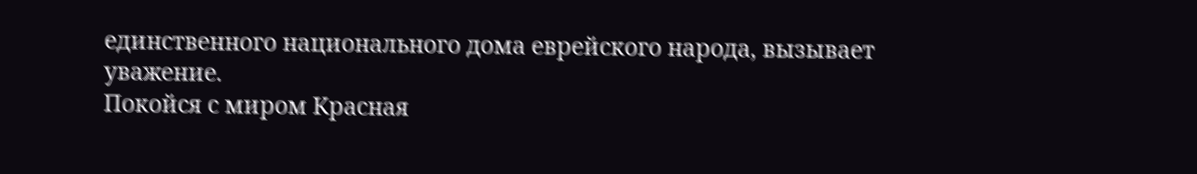единственного национального дома еврейского народа, вызывает уважение.
Покойся с миром Красная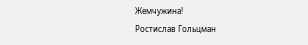Жемчужина!
Ростислав Гольцман